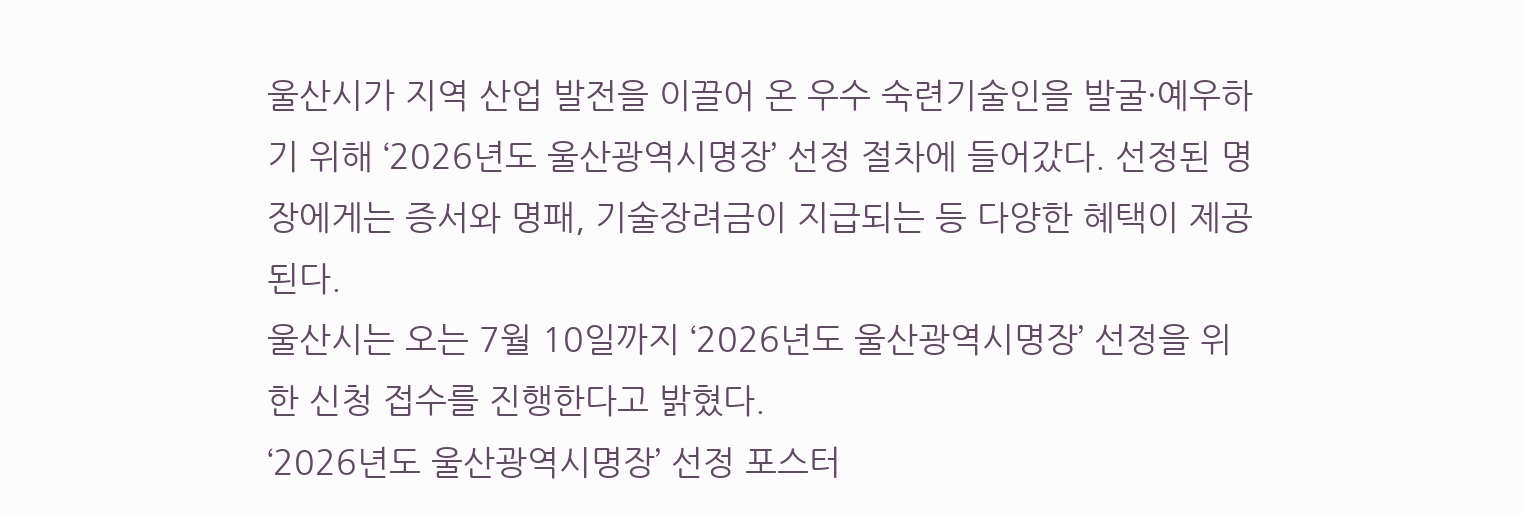울산시가 지역 산업 발전을 이끌어 온 우수 숙련기술인을 발굴·예우하기 위해 ‘2026년도 울산광역시명장’ 선정 절차에 들어갔다. 선정된 명장에게는 증서와 명패, 기술장려금이 지급되는 등 다양한 혜택이 제공된다.
울산시는 오는 7월 10일까지 ‘2026년도 울산광역시명장’ 선정을 위한 신청 접수를 진행한다고 밝혔다.
‘2026년도 울산광역시명장’ 선정 포스터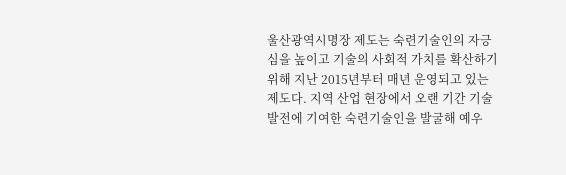울산광역시명장 제도는 숙련기술인의 자긍심을 높이고 기술의 사회적 가치를 확산하기 위해 지난 2015년부터 매년 운영되고 있는 제도다. 지역 산업 현장에서 오랜 기간 기술 발전에 기여한 숙련기술인을 발굴해 예우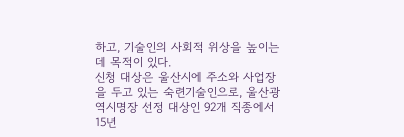하고, 기술인의 사회적 위상을 높이는 데 목적이 있다.
신청 대상은 울산시에 주소와 사업장을 두고 있는 숙련기술인으로, 울산광역시명장 선정 대상인 92개 직종에서 15년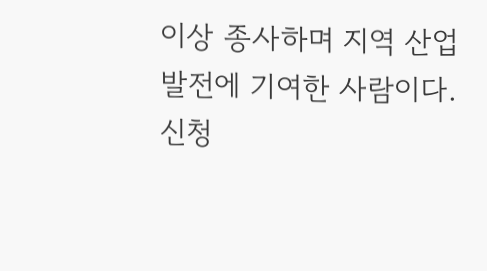이상 종사하며 지역 산업 발전에 기여한 사람이다.
신청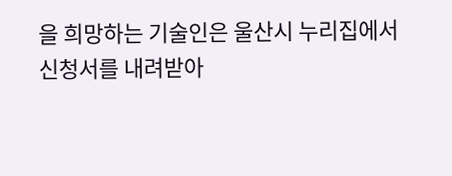을 희망하는 기술인은 울산시 누리집에서 신청서를 내려받아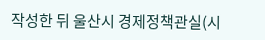작성한 뒤 울산시 경제정책관실(시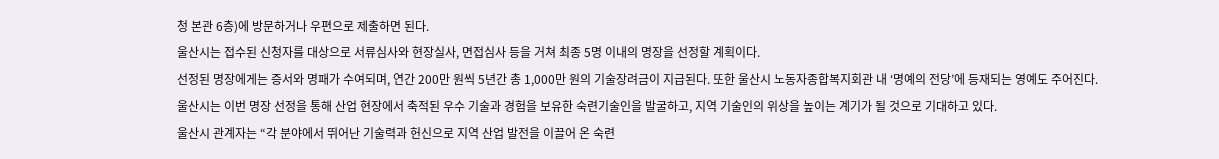청 본관 6층)에 방문하거나 우편으로 제출하면 된다.
울산시는 접수된 신청자를 대상으로 서류심사와 현장실사, 면접심사 등을 거쳐 최종 5명 이내의 명장을 선정할 계획이다.
선정된 명장에게는 증서와 명패가 수여되며, 연간 200만 원씩 5년간 총 1,000만 원의 기술장려금이 지급된다. 또한 울산시 노동자종합복지회관 내 ‘명예의 전당’에 등재되는 영예도 주어진다.
울산시는 이번 명장 선정을 통해 산업 현장에서 축적된 우수 기술과 경험을 보유한 숙련기술인을 발굴하고, 지역 기술인의 위상을 높이는 계기가 될 것으로 기대하고 있다.
울산시 관계자는 “각 분야에서 뛰어난 기술력과 헌신으로 지역 산업 발전을 이끌어 온 숙련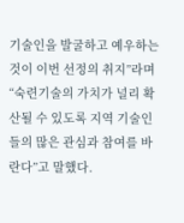기술인을 발굴하고 예우하는 것이 이번 선정의 취지”라며 “숙련기술의 가치가 널리 확산될 수 있도록 지역 기술인들의 많은 관심과 참여를 바란다”고 말했다.